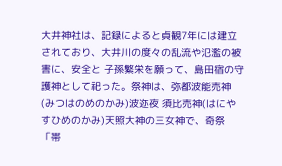大井神社は、記録によると貞観7年には建立されており、大井川の度々の乱流や氾濫の被害に、安全と 子孫繁栄を願って、島田宿の守護神として祀った。祭神は、弥都波能売神(みつはのめのかみ)波迩夜 須比売神(はにやすひめのかみ)天照大神の三女神で、奇祭「帯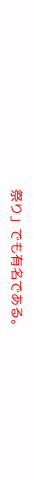祭り」でも有名である。